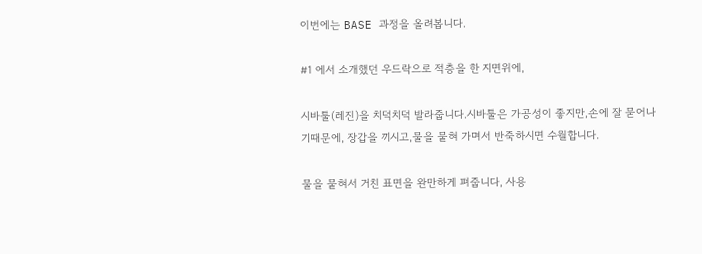이번에는 BASE 과정을 올려봅니다.

#1 에서 소개했던 우드락으로 적층을 한 지면위에,

시바툴(레진)을 치덕치덕 발라줍니다.시바툴은 가공성이 좋지만,손에 잘 묻어나기때문에, 장갑을 끼시고,물을 뭍혀 가며서 반죽하시면 수월합니다.

물을 뭍혀서 거친 표면을 완만하게 펴줍니다, 사용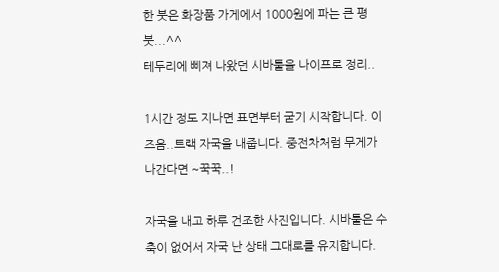한 붓은 화장품 가게에서 1000원에 파는 큰 평붓...^^
테두리에 삐져 나왔던 시바툴을 나이프로 정리..

1시간 정도 지나면 표면부터 굳기 시작합니다. 이 즈음..트랙 자국을 내줍니다. 중전차처럼 무게가 나간다면 ~꾹꾹..!

자국을 내고 하루 건조한 사진입니다. 시바툴은 수축이 없어서 자국 난 상태 그대로를 유지합니다.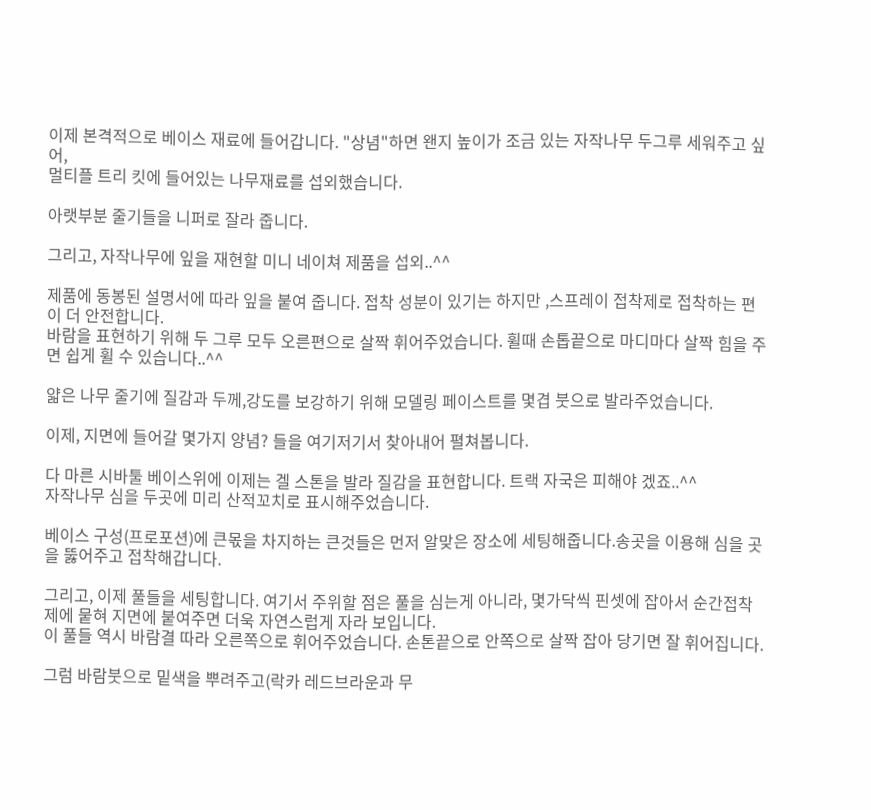이제 본격적으로 베이스 재료에 들어갑니다. "상념"하면 왠지 높이가 조금 있는 자작나무 두그루 세워주고 싶어,
멀티플 트리 킷에 들어있는 나무재료를 섭외했습니다.

아랫부분 줄기들을 니퍼로 잘라 줍니다.

그리고, 자작나무에 잎을 재현할 미니 네이쳐 제품을 섭외..^^

제품에 동봉된 설명서에 따라 잎을 붙여 줍니다. 접착 성분이 있기는 하지만 ,스프레이 접착제로 접착하는 편이 더 안전합니다.
바람을 표현하기 위해 두 그루 모두 오른편으로 살짝 휘어주었습니다. 휠때 손톱끝으로 마디마다 살짝 힘을 주면 쉽게 휠 수 있습니다..^^

얇은 나무 줄기에 질감과 두께,강도를 보강하기 위해 모델링 페이스트를 몇겹 붓으로 발라주었습니다.

이제, 지면에 들어갈 몇가지 양념? 들을 여기저기서 찾아내어 펼쳐봅니다.

다 마른 시바툴 베이스위에 이제는 겔 스톤을 발라 질감을 표현합니다. 트랙 자국은 피해야 겠죠..^^
자작나무 심을 두곳에 미리 산적꼬치로 표시해주었습니다.

베이스 구성(프로포션)에 큰몫을 차지하는 큰것들은 먼저 알맞은 장소에 세팅해줍니다.송곳을 이용해 심을 곳을 뚫어주고 접착해갑니다.

그리고, 이제 풀들을 세팅합니다. 여기서 주위할 점은 풀을 심는게 아니라, 몇가닥씩 핀셋에 잡아서 순간접착제에 뭍혀 지면에 붙여주면 더욱 자연스럽게 자라 보입니다.
이 풀들 역시 바람결 따라 오른쪽으로 휘어주었습니다. 손톤끝으로 안쪽으로 살짝 잡아 당기면 잘 휘어집니다.

그럼 바람붓으로 밑색을 뿌려주고(락카 레드브라운과 무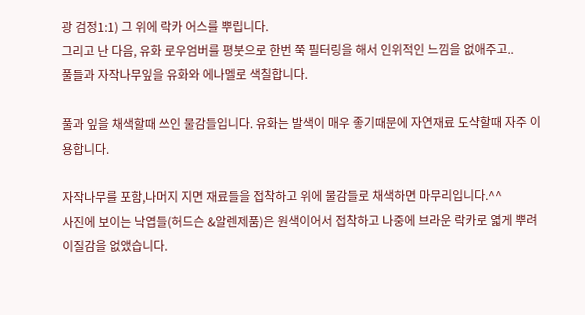광 검정1:1) 그 위에 락카 어스를 뿌립니다.
그리고 난 다음, 유화 로우엄버를 평붓으로 한번 쭉 필터링을 해서 인위적인 느낌을 없애주고..
풀들과 자작나무잎을 유화와 에나멜로 색칠합니다.

풀과 잎을 채색할때 쓰인 물감들입니다. 유화는 발색이 매우 좋기때문에 자연재료 도샥할때 자주 이용합니다.

자작나무를 포함,나머지 지면 재료들을 접착하고 위에 물감들로 채색하면 마무리입니다.^^
사진에 보이는 낙엽들(허드슨 &알렌제품)은 원색이어서 접착하고 나중에 브라운 락카로 엷게 뿌려 이질감을 없앴습니다.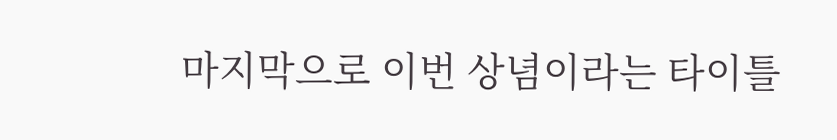마지막으로 이번 상념이라는 타이틀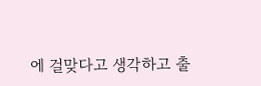에 걸맞다고 생각하고 출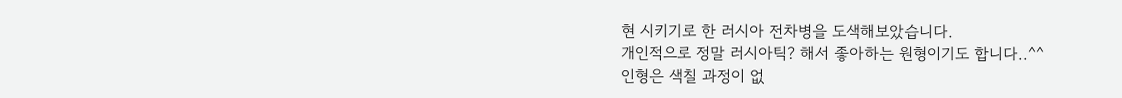현 시키기로 한 러시아 전차병을 도색해보았습니다.
개인적으로 정말 러시아틱? 해서 좋아하는 원형이기도 합니다..^^
인형은 색칠 과정이 없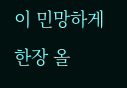이 민망하게 한장 올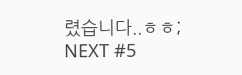렸습니다..ㅎㅎ;
NEXT #5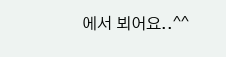에서 뵈어요..^^